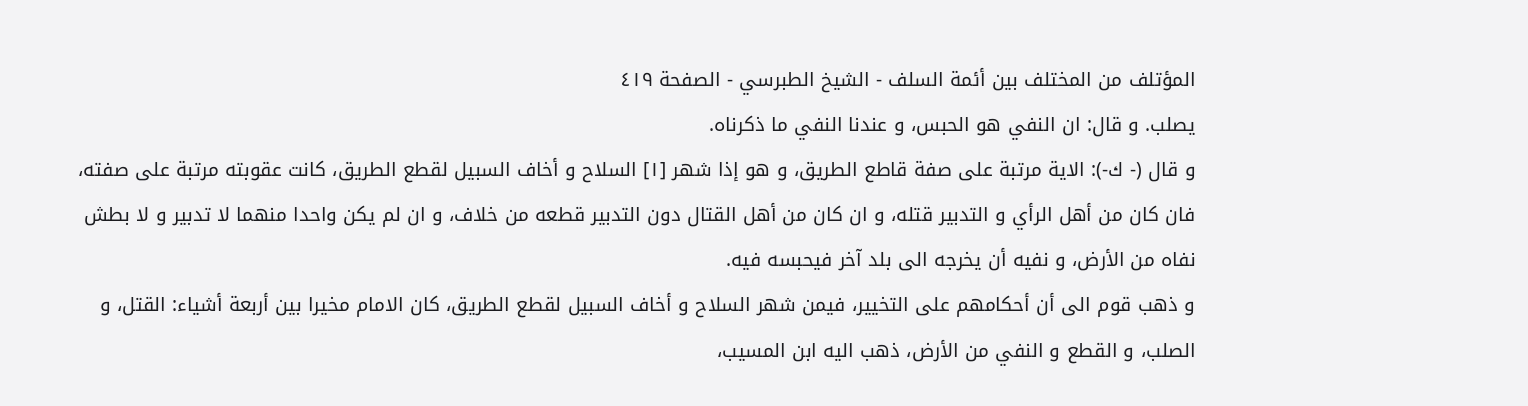المؤتلف من المختلف بين أئمة السلف - الشيخ الطبرسي - الصفحة ٤١٩
يصلب. و قال: ان النفي هو الحبس، و عندنا النفي ما ذكرناه.
و قال (- ك-): الاية مرتبة على صفة قاطع الطريق، و هو إذا شهر [١] السلاح و أخاف السبيل لقطع الطريق، كانت عقوبته مرتبة على صفته، فان كان من أهل الرأي و التدبير قتله، و ان كان من أهل القتال دون التدبير قطعه من خلاف، و ان لم يكن واحدا منهما لا تدبير و لا بطش نفاه من الأرض، و نفيه أن يخرجه الى بلد آخر فيحبسه فيه.
و ذهب قوم الى أن أحكامهم على التخيير، فيمن شهر السلاح و أخاف السبيل لقطع الطريق، كان الامام مخيرا بين أربعة أشياء: القتل، و الصلب، و القطع و النفي من الأرض، ذهب اليه ابن المسيب،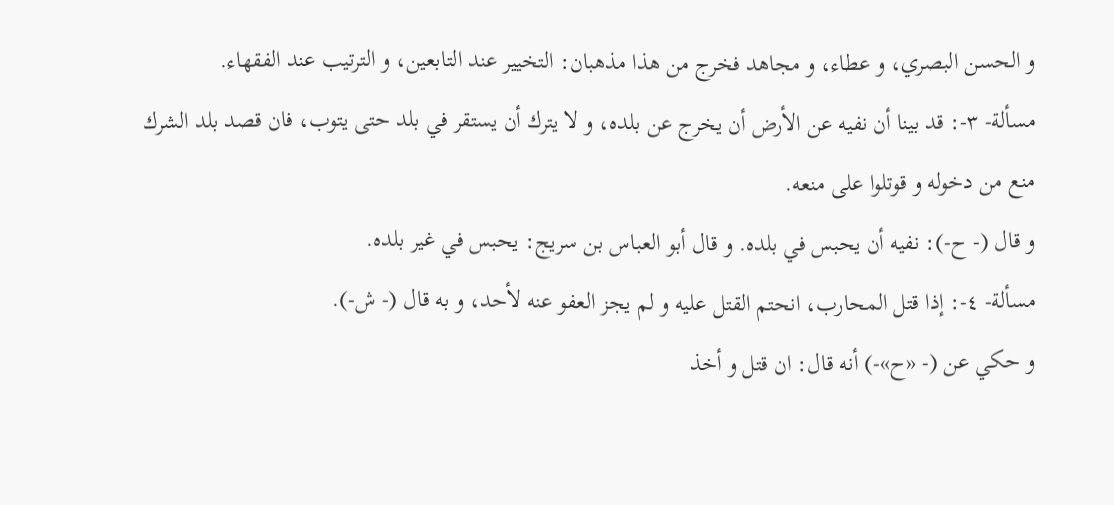و الحسن البصري، و عطاء، و مجاهد فخرج من هذا مذهبان: التخيير عند التابعين، و الترتيب عند الفقهاء.
مسألة- ٣-: قد بينا أن نفيه عن الأرض أن يخرج عن بلده، و لا يترك أن يستقر في بلد حتى يتوب، فان قصد بلد الشرك منع من دخوله و قوتلوا على منعه.
و قال (- ح-): نفيه أن يحبس في بلده. و قال أبو العباس بن سريج: يحبس في غير بلده.
مسألة- ٤-: إذا قتل المحارب، انحتم القتل عليه و لم يجز العفو عنه لأحد، و به قال (- ش-).
و حكي عن (- «ح»-) أنه قال: ان قتل و أخذ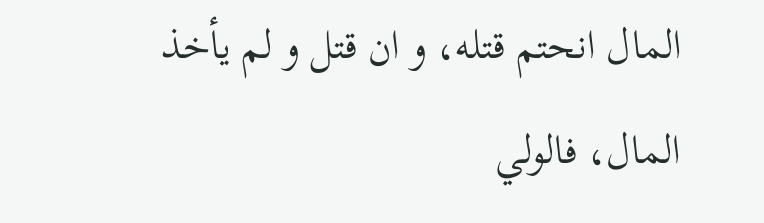المال انحتم قتله، و ان قتل و لم يأخذ المال، فالولي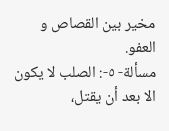مخير بين القصاص و العفو.
مسألة- ٥-: الصلب لا يكون الا بعد أن يقتل،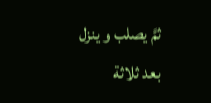ثمَّ يصلب و ينزل بعد ثلاثة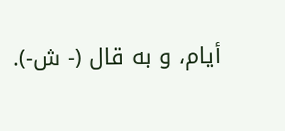أيام، و به قال (- ش-).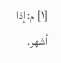[١] م: إذا أشهر.